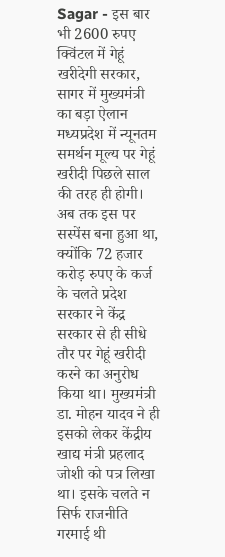Sagar - इस बार भी 2600 रुपए क्विंटल में गेहूं खरीदेगी सरकार, सागर में मुख्यमंत्री का बड़ा ऐलान
मध्यप्रदेश में न्यूनतम समर्थन मूल्य पर गेहूं खरीदी पिछले साल की तरह ही होगी। अब तक इस पर सस्पेंस बना हुआ था, क्योंकि 72 हजार करोड़ रुपए के कर्ज के चलते प्रदेश सरकार ने केंद्र सरकार से ही सीधे तौर पर गेहूं खरीदी करने का अनुरोध किया था। मुख्यमंत्री डा. मोहन यादव ने ही इसको लेकर केंद्रीय खाद्य मंत्री प्रहलाद जोशी को पत्र लिखा था। इसके चलते न सिर्फ राजनीति गरमाई थी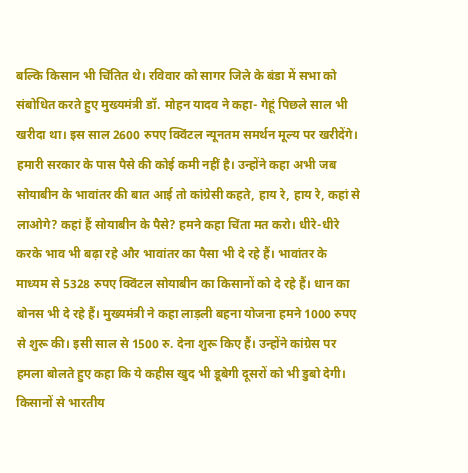बल्कि किसान भी चिंतित थे। रविवार को सागर जिले के बंडा में सभा को संबोधित करते हुए मुख्यमंत्री डॉ. मोहन यादव ने कहा- गेहूं पिछले साल भी खरीदा था। इस साल 2600 रुपए क्विंटल न्यूनतम समर्थन मूल्य पर खरीदेंगे।
हमारी सरकार के पास पैसे की कोई कमी नहीं है। उन्होंने कहा अभी जब सोयाबीन के भावांतर की बात आई तो कांग्रेसी कहते, हाय रे, हाय रे, कहां से लाओगे? कहां हैं सोयाबीन के पैसे? हमने कहा चिंता मत करो। धीरे-धीरे करके भाव भी बढ़ा रहे और भावांतर का पैसा भी दे रहे हैं। भावांतर के माध्यम से 5328 रुपए क्विंटल सोयाबीन का किसानों को दे रहे हैं। धान का बोनस भी दे रहे हैं। मुख्यमंत्री ने कहा लाड़ली बहना योजना हमने 1000 रुपए से शुरू की। इसी साल से 1500 रु. देना शुरू किए हैं। उन्होंने कांग्रेस पर हमला बोलते हुए कहा कि ये कहीस खुद भी डूबेगी दूसरों को भी डुबो देगी।
किसानों से भारतीय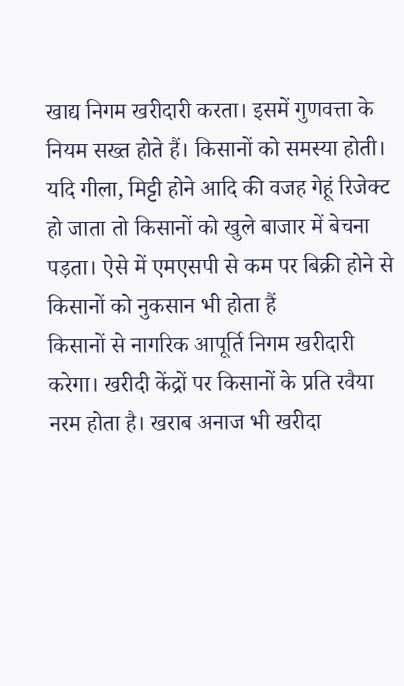खाद्य निगम खरीदारी करता। इसमें गुणवत्ता के नियम सख्त होते हैं। किसानों को समस्या होती। यदि गीला, मिट्टी होने आदि की वजह गेहूं रिजेक्ट हो जाता तो किसानों को खुले बाजार में बेचना पड़ता। ऐसे में एमएसपी से कम पर बिक्री होने से किसानों को नुकसान भी होता हैं
किसानों से नागरिक आपूर्ति निगम खरीदारी करेगा। खरीदी केंद्रों पर किसानों के प्रति रवैया नरम होता है। खराब अनाज भी खरीदा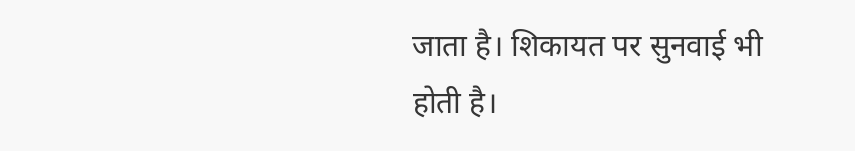जाता है। शिकायत पर सुनवाई भी होती है।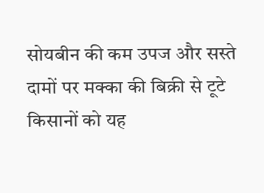सोयबीन की कम उपज और सस्ते दामों पर मक्का की बिक्री से टूटे किसानों को यह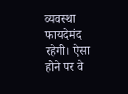व्यवस्था फायदेमंद रहेगी। ऐसा होने पर वे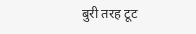बुरी तरह टूट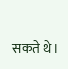सकते थे।